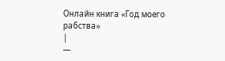Онлайн книга «Год моего рабства»
|
—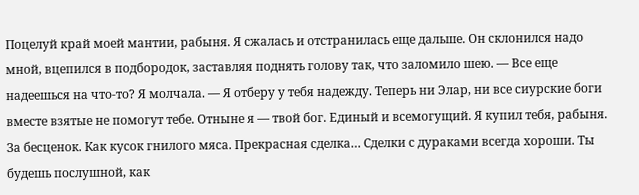Поцелуй край моей мантии, рабыня. Я сжалась и отстранилась еще дальше. Он склонился надо мной, вцепился в подбородок, заставляя поднять голову так, что заломило шею. — Все еще надеешься на что-то? Я молчала. — Я отберу у тебя надежду. Теперь ни Элар, ни все сиурские боги вместе взятые не помогут тебе. Отныне я — твой бог. Единый и всемогущий. Я купил тебя, рабыня. За бесценок. Как кусок гнилого мяса. Прекрасная сделка… Сделки с дураками всегда хороши. Ты будешь послушной, как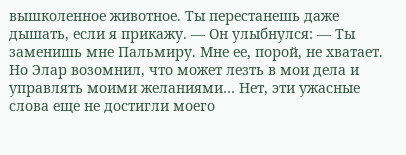вышколенное животное. Ты перестанешь даже дышать, если я прикажу. — Он улыбнулся: — Ты заменишь мне Пальмиру. Мне ее, порой, не хватает. Но Элар возомнил, что может лезть в мои дела и управлять моими желаниями… Нет, эти ужасные слова еще не достигли моего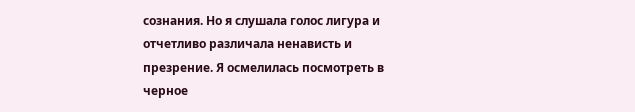сознания. Но я слушала голос лигура и отчетливо различала ненависть и презрение. Я осмелилась посмотреть в черное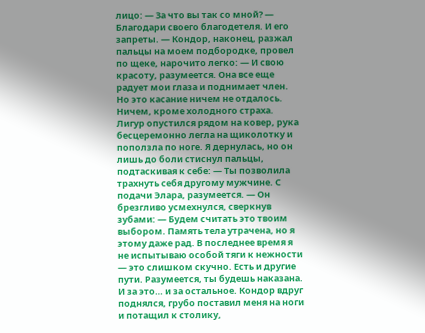лицо: — За что вы так со мной? — Благодари своего благодетеля. И его запреты. — Кондор, наконец, разжал пальцы на моем подбородке, провел по щеке, нарочито легко: — И свою красоту, разумеется. Она все еще радует мои глаза и поднимает член. Но это касание ничем не отдалось. Ничем, кроме холодного страха. Лигур опустился рядом на ковер, рука бесцеремонно легла на щиколотку и поползла по ноге. Я дернулась, но он лишь до боли стиснул пальцы, подтаскивая к себе: — Ты позволила трахнуть себя другому мужчине. С подачи Элара, разумеется. — Он брезгливо усмехнулся, сверкнув зубами: — Будем считать это твоим выбором. Память тела утрачена, но я этому даже рад. В последнее время я не испытываю особой тяги к нежности — это слишком скучно. Есть и другие пути. Разумеется, ты будешь наказана. И за это… и за остальное. Кондор вдруг поднялся, грубо поставил меня на ноги и потащил к столику,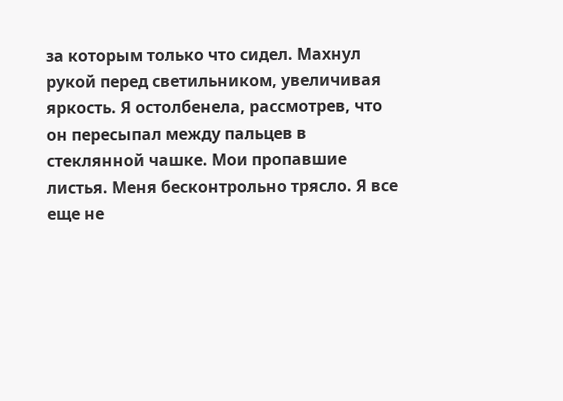за которым только что сидел. Махнул рукой перед светильником, увеличивая яркость. Я остолбенела, рассмотрев, что он пересыпал между пальцев в стеклянной чашке. Мои пропавшие листья. Меня бесконтрольно трясло. Я все еще не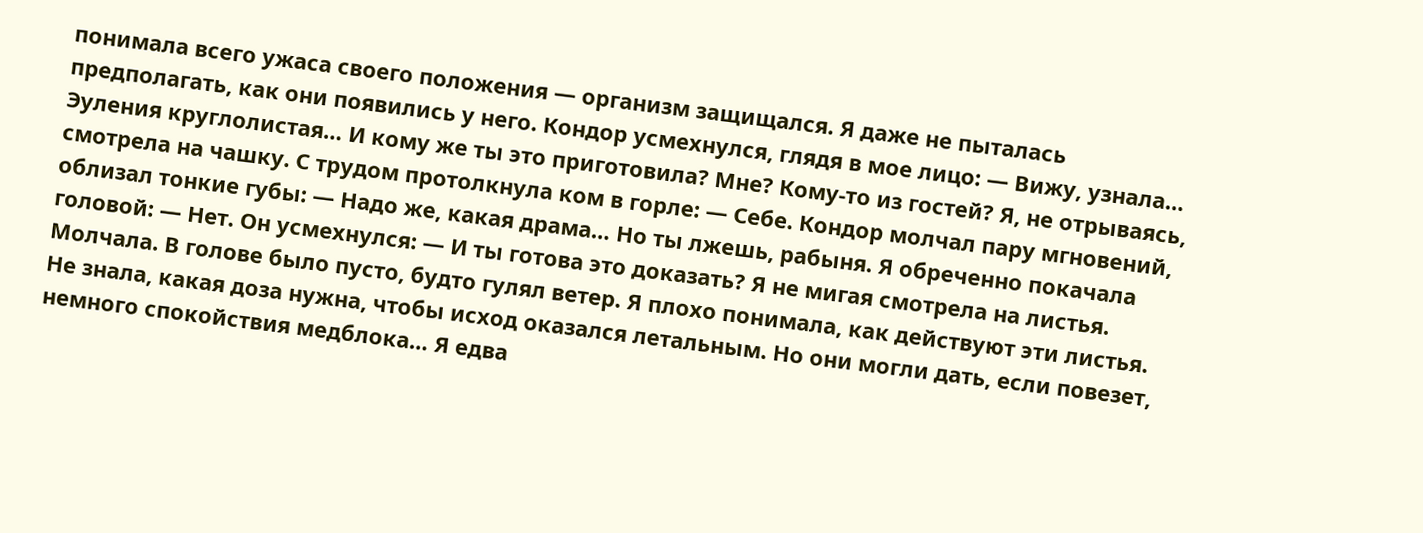понимала всего ужаса своего положения — организм защищался. Я даже не пыталась предполагать, как они появились у него. Кондор усмехнулся, глядя в мое лицо: — Вижу, узнала… Эуления круглолистая… И кому же ты это приготовила? Мне? Кому-то из гостей? Я, не отрываясь, смотрела на чашку. С трудом протолкнула ком в горле: — Себе. Кондор молчал пару мгновений, облизал тонкие губы: — Надо же, какая драма… Но ты лжешь, рабыня. Я обреченно покачала головой: — Нет. Он усмехнулся: — И ты готова это доказать? Я не мигая смотрела на листья. Молчала. В голове было пусто, будто гулял ветер. Я плохо понимала, как действуют эти листья. Не знала, какая доза нужна, чтобы исход оказался летальным. Но они могли дать, если повезет, немного спокойствия медблока… Я едва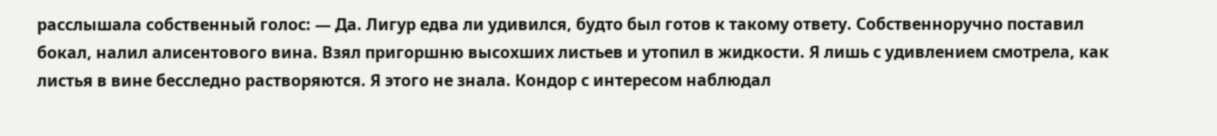расслышала собственный голос: — Да. Лигур едва ли удивился, будто был готов к такому ответу. Собственноручно поставил бокал, налил алисентового вина. Взял пригоршню высохших листьев и утопил в жидкости. Я лишь с удивлением смотрела, как листья в вине бесследно растворяются. Я этого не знала. Кондор с интересом наблюдал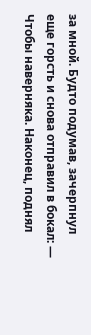за мной. Будто подумав, зачерпнул еще горсть и снова отправил в бокал: — Чтобы наверняка. Наконец, поднял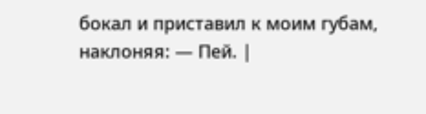бокал и приставил к моим губам, наклоняя: — Пей. |